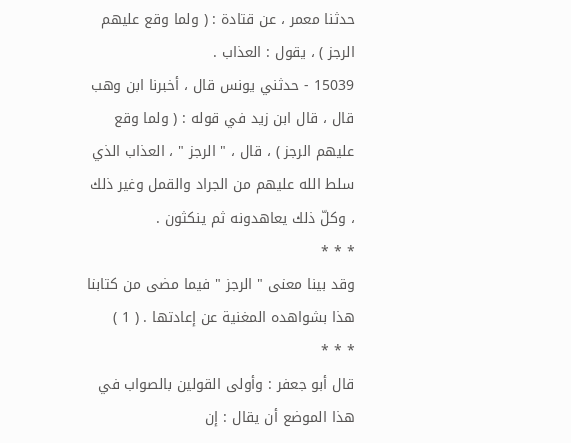حدثنا معمر ، عن قتادة : ( ولما وقع عليهم الرجز ) ، يقول : العذاب .
15039 - حدثني يونس قال ، أخبرنا ابن وهب قال ، قال ابن زيد في قوله : ( ولما وقع عليهم الرجز ) ، قال ، " الرجز " ، العذاب الذي سلط الله عليهم من الجراد والقمل وغير ذلك ، وكلّ ذلك يعاهدونه ثم ينكثون .
* * *
وقد بينا معنى " الرجز " فيما مضى من كتابنا هذا بشواهده المغنية عن إعادتها . ( 1 )
* * *
قال أبو جعفر : وأولى القولين بالصواب في هذا الموضع أن يقال : إن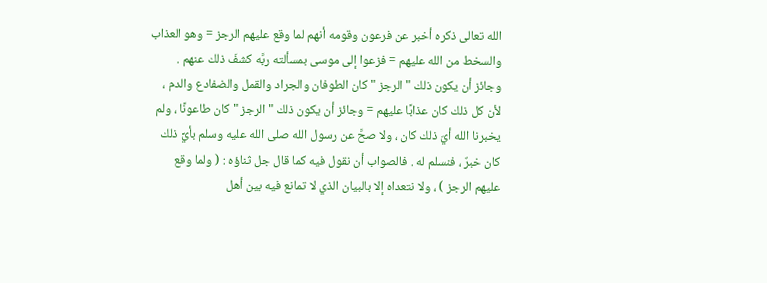الله تعالى ذكره أخبر عن فرعون وقومه أنهم لما وقع عليهم الرجز = وهو العذاب والسخط من الله عليهم = فزعوا إلى موسى بمسألته ربَّه كشفَ ذلك عنهم . وجائز أن يكون ذلك " الرجز " كان الطوفان والجراد والقمل والضفادع والدم ، لأن كل ذلك كان عذابًا عليهم = وجائز أن يكون ذلك " الرجز " كان طاعونًا ، ولم يخبرنا الله أيّ ذلك كان ، ولا صحَّ عن رسول الله صلى الله عليه وسلم بأيِّ ذلك كان خبرٌ ، فنسلم له . فالصواب أن نقول فيه كما قال جل ثناؤه : ( ولما وقع عليهم الرجز ) ، ولا نتعداه إلا بالبيان الذي لا تمانع فيه بين أهل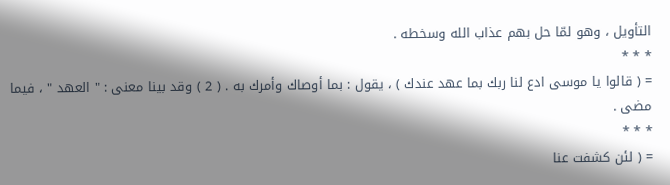التأويل ، وهو لمّا حل بهم عذاب الله وسخطه .
* * *
= ( قالوا يا موسى ادع لنا ربك بما عهد عندك ) ، يقول : بما أوصاك وأمرك به . ( 2 ) وقد بينا معنى : " العهد " ، فيما مضى .
* * *
= ( لئن كشفت عنا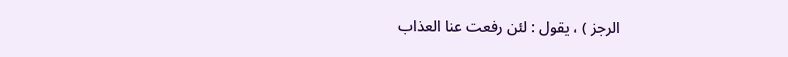الرجز ) ، يقول : لئن رفعت عنا العذاب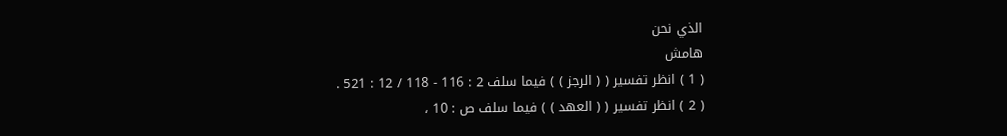الذي نحن
هامش
( 1 ) انظر تفسير ( ( الرجز ) ) فيما سلف 2 : 116 - 118 / 12 : 521 .
( 2 ) انظر تفسير ( ( العهد ) ) فيما سلف ص : 10 ،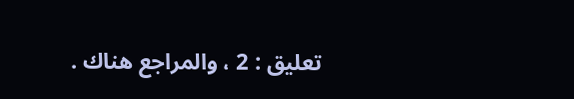تعليق : 2 ، والمراجع هناك .